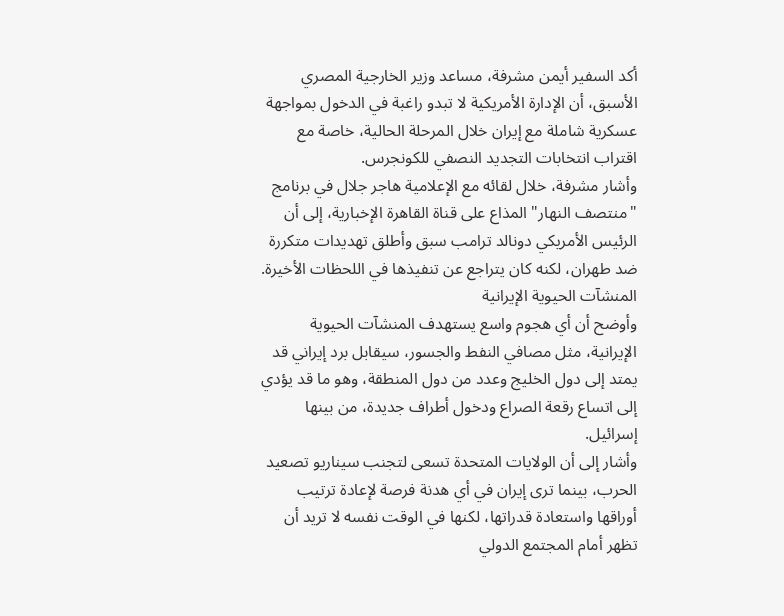أكد السفير أيمن مشرفة، مساعد وزير الخارجية المصري الأسبق، أن الإدارة الأمريكية لا تبدو راغبة في الدخول بمواجهة عسكرية شاملة مع إيران خلال المرحلة الحالية، خاصة مع اقتراب انتخابات التجديد النصفي للكونجرس.
وأشار مشرفة، خلال لقائه مع الإعلامية هاجر جلال في برنامج "منتصف النهار" المذاع على قناة القاهرة الإخبارية، إلى أن الرئيس الأمريكي دونالد ترامب سبق وأطلق تهديدات متكررة ضد طهران، لكنه كان يتراجع عن تنفيذها في اللحظات الأخيرة.
المنشآت الحيوية الإيرانية
وأوضح أن أي هجوم واسع يستهدف المنشآت الحيوية الإيرانية، مثل مصافي النفط والجسور، سيقابل برد إيراني قد يمتد إلى دول الخليج وعدد من دول المنطقة، وهو ما قد يؤدي إلى اتساع رقعة الصراع ودخول أطراف جديدة، من بينها إسرائيل.
وأشار إلى أن الولايات المتحدة تسعى لتجنب سيناريو تصعيد الحرب، بينما ترى إيران في أي هدنة فرصة لإعادة ترتيب أوراقها واستعادة قدراتها، لكنها في الوقت نفسه لا تريد أن تظهر أمام المجتمع الدولي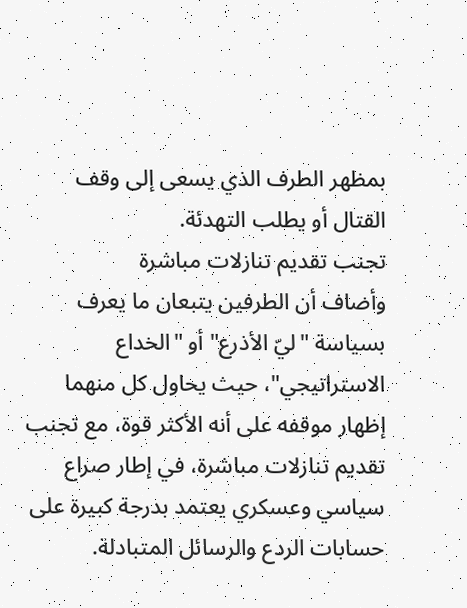بمظهر الطرف الذي يسعى إلى وقف القتال أو يطلب التهدئة.
تجنب تقديم تنازلات مباشرة
وأضاف أن الطرفين يتبعان ما يعرف بسياسة "ليّ الأذرع" أو "الخداع الاستراتيجي"، حيث يحاول كل منهما إظهار موقفه على أنه الأكثر قوة، مع تجنب تقديم تنازلات مباشرة، في إطار صراع سياسي وعسكري يعتمد بدرجة كبيرة على حسابات الردع والرسائل المتبادلة.